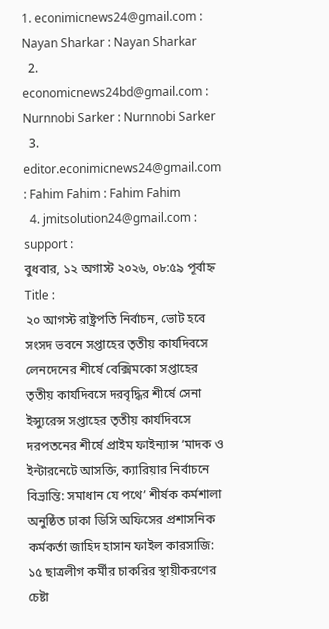1. econimicnews24@gmail.com : Nayan Sharkar : Nayan Sharkar
  2. economicnews24bd@gmail.com : Nurnnobi Sarker : Nurnnobi Sarker
  3. editor.econimicnews24@gmail.com : Fahim Fahim : Fahim Fahim
  4. jmitsolution24@gmail.com : support :
বুধবার, ১২ অগাস্ট ২০২৬, ০৮:৫৯ পূর্বাহ্ন
Title :
২০ আগস্ট রাষ্ট্রপতি নির্বাচন, ভোট হবে সংসদ ভবনে সপ্তাহের তৃতীয় কার্যদিবসে লেনদেনের শীর্ষে বেক্সিমকো সপ্তাহের তৃতীয় কার্যদিবসে দরবৃদ্ধির শীর্ষে সেনা ইন্স্যুরেন্স সপ্তাহের তৃতীয় কার্যদিবসে দরপতনের শীর্ষে প্রাইম ফাইন্যান্স ‘মাদক ও ইন্টারনেটে আসক্তি, ক্যারিয়ার নির্বাচনে বিভ্রান্তি: সমাধান যে পথে’ শীর্ষক কর্মশালা অনুষ্ঠিত ঢাকা ডিসি অফিসের প্রশাসনিক কর্মকর্তা জাহিদ হাসান ফাইল কারসাজি: ১৫ ছাত্রলীগ কর্মীর চাকরির স্থায়ীকরণের চেষ্টা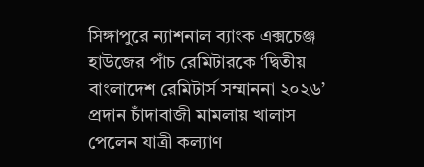সিঙ্গাপুরে ন্যাশনাল ব্যাংক এক্সচেঞ্জ হাউজের পাঁচ রেমিটারকে ‘দ্বিতীয় বাংলাদেশ রেমিটার্স সম্মাননা ২০২৬’ প্রদান চাঁদাবাজী মামলায় খালাস পেলেন যাত্রী কল্যাণ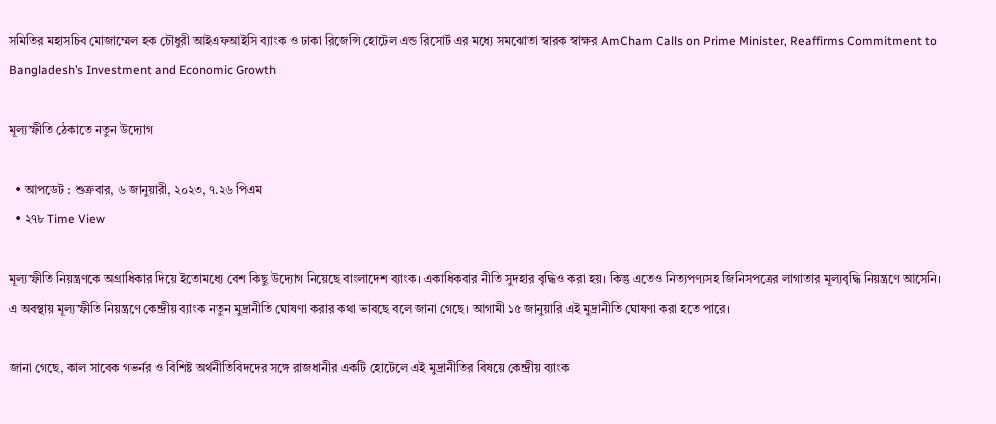সমিতির মহাসচিব মোজাম্মেল হক চৌধুরী আইএফআইসি ব্যাংক ও ঢাকা রিজেন্সি হোটেল এন্ড রিসোর্ট এর মধ্যে সমঝোতা স্বারক স্বাক্ষর AmCham Calls on Prime Minister, Reaffirms Commitment to Bangladesh’s Investment and Economic Growth

মূল্যস্ফীতি ঠেকাতে নতুন উদ্যোগ

  • আপডেট : শুক্রবার, ৬ জানুয়ারী, ২০২৩, ৭.২৬ পিএম
  • ২৭৮ Time View

মূল্যস্ফীতি নিয়ন্ত্রণকে অগ্রাধিকার দিয়ে ইতোমধ্যে বেশ কিছু উদ্যোগ নিয়েছে বাংলাদেশ ব্যাংক। একাধিকবার নীতি সুদহার বৃদ্ধিও করা হয়। কিন্তু এতেও নিত্যপণ্যসহ জিনিসপত্রের লাগাতার মূল্যবৃদ্ধি নিয়ন্ত্রণে আসেনি। এ অবস্থায় মূল্যস্ফীতি নিয়ন্ত্রণে কেন্দ্রীয় ব্যাংক নতুন মুদ্রানীতি ঘোষণা করার কথা ভাবছে বলে জানা গেছে। আগামী ১৫ জানুয়ারি এই মুদ্রানীতি ঘোষণা করা হতে পারে।

জানা গেছে, কাল সাবেক গভর্নর ও বিশিষ্ট অর্থনীতিবিদদের সঙ্গে রাজধানীর একটি হোটেলে এই মুদ্রানীতির বিষয়ে কেন্দ্রীয় ব্যাংক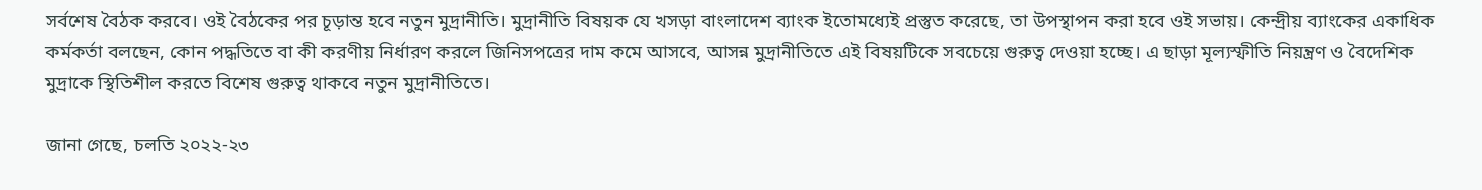সর্বশেষ বৈঠক করবে। ওই বৈঠকের পর চূড়ান্ত হবে নতুন মুদ্রানীতি। মুদ্রানীতি বিষয়ক যে খসড়া বাংলাদেশ ব্যাংক ইতোমধ্যেই প্রস্তুত করেছে, তা উপস্থাপন করা হবে ওই সভায়। কেন্দ্রীয় ব্যাংকের একাধিক কর্মকর্তা বলছেন, কোন পদ্ধতিতে বা কী করণীয় নির্ধারণ করলে জিনিসপত্রের দাম কমে আসবে, আসন্ন মুদ্রানীতিতে এই বিষয়টিকে সবচেয়ে গুরুত্ব দেওয়া হচ্ছে। এ ছাড়া মূল্যস্ফীতি নিয়ন্ত্রণ ও বৈদেশিক মুদ্রাকে স্থিতিশীল করতে বিশেষ গুরুত্ব থাকবে নতুন মুদ্রানীতিতে।

জানা গেছে, চলতি ২০২২-২৩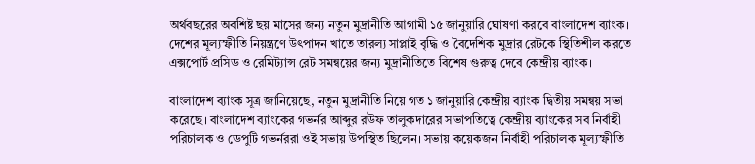অর্থবছরের অবশিষ্ট ছয় মাসের জন্য নতুন মুদ্রানীতি আগামী ১৫ জানুয়ারি ঘোষণা করবে বাংলাদেশ ব্যাংক। দেশের মূল্যস্ফীতি নিয়ন্ত্রণে উৎপাদন খাতে তারল্য সাপ্লাই বৃদ্ধি ও বৈদেশিক মুদ্রার রেটকে স্থিতিশীল করতে এক্সপোর্ট প্রসিড ও রেমিট্যান্স রেট সমন্বয়ের জন্য মুদ্রানীতিতে বিশেষ গুরুত্ব দেবে কেন্দ্রীয় ব্যাংক।

বাংলাদেশ ব্যাংক সূত্র জানিয়েছে, নতুন মুদ্রানীতি নিয়ে গত ১ জানুয়ারি কেন্দ্রীয় ব্যাংক দ্বিতীয় সমন্বয় সভা করেছে। বাংলাদেশ ব্যাংকের গভর্নর আব্দুর রউফ তালুকদারের সভাপতিত্বে কেন্দ্রীয় ব্যাংকের সব নির্বাহী পরিচালক ও ডেপুটি গভর্নররা ওই সভায় উপস্থিত ছিলেন। সভায় কয়েকজন নির্বাহী পরিচালক মূল্যস্ফীতি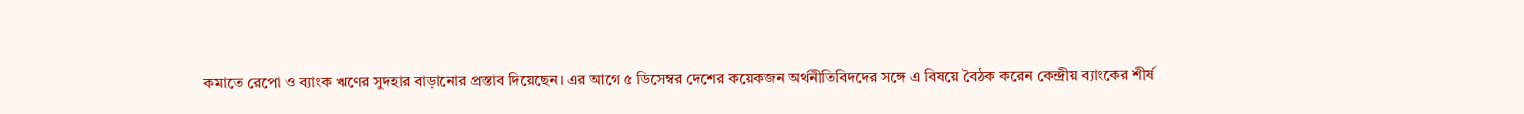কমাতে রেপো ও ব্যাংক ঋণের সুদহার বাড়ানোর প্রস্তাব দিয়েছেন। এর আগে ৫ ডিসেম্বর দেশের কয়েকজন অর্থনীতিবিদদের সঙ্গে এ বিষয়ে বৈঠক করেন কেন্দ্রীয় ব্যাংকের শীর্ষ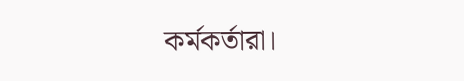কর্মকর্তারা।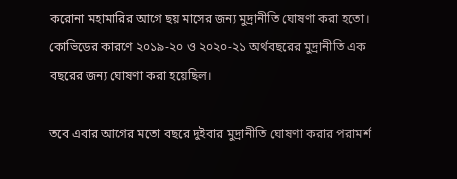করোনা মহামারির আগে ছয় মাসের জন্য মুদ্রানীতি ঘোষণা করা হতো। কোভিডের কারণে ২০১৯-২০ ও ২০২০-২১ অর্থবছরের মুদ্রানীতি এক বছরের জন্য ঘোষণা করা হয়েছিল।

তবে এবার আগের মতো বছরে দুইবার মুদ্রানীতি ঘোষণা করার পরামর্শ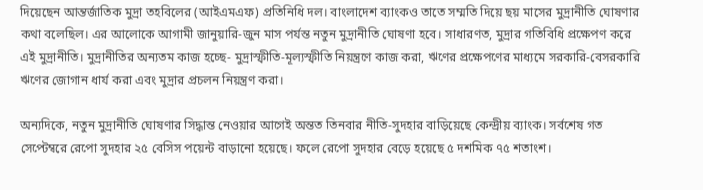দিয়েছেন আন্তর্জাতিক মুদ্রা তহবিলের (আইএমএফ) প্রতিনিধি দল। বাংলাদেশ ব্যাংকও তাতে সম্মতি দিয়ে ছয় মাসের মুদ্রানীতি ঘোষণার কথা বলেছিল। এর আলোকে আগামী জানুয়ারি-জুন মাস পর্যন্ত নতুন মুদ্রানীতি ঘোষণা হবে। সাধারণত, মুদ্রার গতিবিধি প্রক্ষেপণ করে এই মুদ্রানীতি। মুদ্রানীতির অন্যতম কাজ হচ্ছে- মুদ্রাস্ফীতি-মূল্যস্ফীতি নিয়ন্ত্রণে কাজ করা, ঋণের প্রক্ষেপণের মাধ্যমে সরকারি-বেসরকারি ঋণের জোগান ধার্য করা এবং মুদ্রার প্রচলন নিয়ন্ত্রণ করা।

অন্যদিকে, নতুন মুদ্রানীতি ঘোষণার সিদ্ধান্ত নেওয়ার আগেই অন্তত তিনবার নীতি-সুদহার বাড়িয়েছে কেন্দ্রীয় ব্যাংক। সর্বশেষ গত সেপ্টেম্বরে রেপো সুদহার ২৫ বেসিস পয়েন্ট বাড়ানো হয়েছে। ফলে রেপো সুদহার বেড়ে হয়েছে ৫ দশমিক ৭৫ শতাংশ।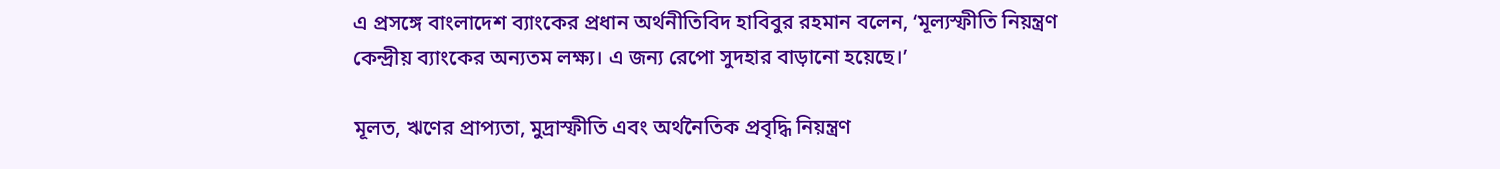এ প্রসঙ্গে বাংলাদেশ ব্যাংকের প্রধান অর্থনীতিবিদ হাবিবুর রহমান বলেন, ‘মূল্যস্ফীতি নিয়ন্ত্রণ কেন্দ্রীয় ব্যাংকের অন্যতম লক্ষ্য। এ জন্য রেপো সুদহার বাড়ানো হয়েছে।’

মূলত, ঋণের প্রাপ্যতা, মুদ্রাস্ফীতি এবং অর্থনৈতিক প্রবৃদ্ধি নিয়ন্ত্রণ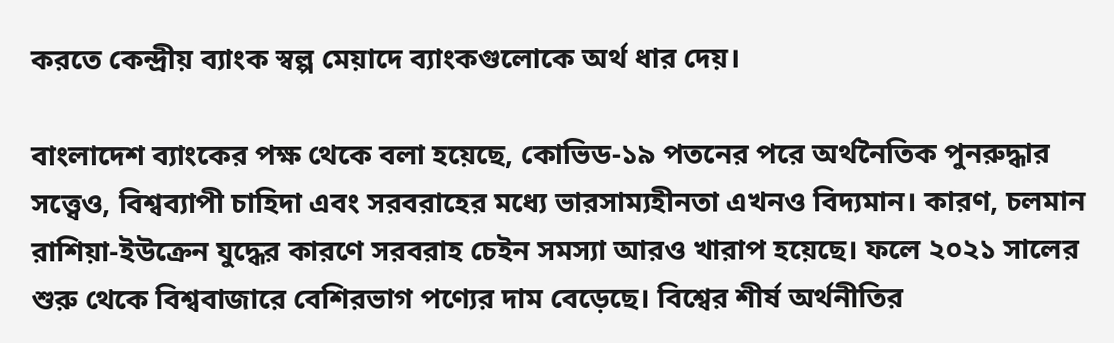করতে কেন্দ্রীয় ব্যাংক স্বল্প মেয়াদে ব্যাংকগুলোকে অর্থ ধার দেয়।

বাংলাদেশ ব্যাংকের পক্ষ থেকে বলা হয়েছে, কোভিড-১৯ পতনের পরে অর্থনৈতিক পুনরুদ্ধার সত্ত্বেও, বিশ্বব্যাপী চাহিদা এবং সরবরাহের মধ্যে ভারসাম্যহীনতা এখনও বিদ্যমান। কারণ, চলমান রাশিয়া-ইউক্রেন যুদ্ধের কারণে সরবরাহ চেইন সমস্যা আরও খারাপ হয়েছে। ফলে ২০২১ সালের শুরু থেকে বিশ্ববাজারে বেশিরভাগ পণ্যের দাম বেড়েছে। বিশ্বের শীর্ষ অর্থনীতির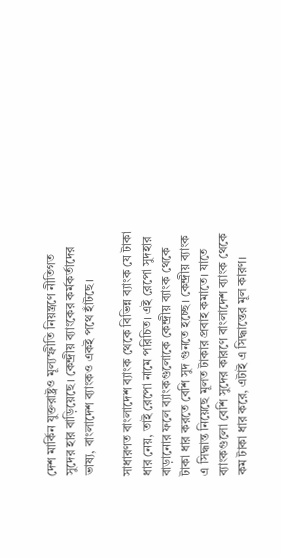দেশ মার্কিন যুক্তরাষ্ট্রও মূল্যস্ফীতি নিয়ন্ত্রণে নীতিগত সুদের হার বাড়িয়েছে। কেন্দ্রীয় ব্যাংকের কর্মকর্তাদের ভাষ্য, বাংলাদেশ ব্যাংকও একই পথে হাঁটছে।

সাধারণত বাংলাদেশ ব্যাংক থেকে বিভিন্ন ব্যাংক যে টাকা ধার নেয়, তাই রেপো নামে পরিচিত। এই রেপো সুদহার বাড়ানোর ফলে ব্যাংকগুলোকে কেন্দ্রীয় ব্যাংক থেকে টাকা ধার করতে বেশি সুদ গুনতে হচ্ছে। কেন্দ্রীয় ব্যাংক এ সিদ্ধান্ত নিয়েছে মূলত টাকার প্রবাহ কমাতে। যাতে ব্যাংকগুলো বেশি সুদের কারণে বাংলাদেশ ব্যাংক থেকে কম টাকা ধার করে, এটাই এ সিদ্ধান্তের মূল কারণ।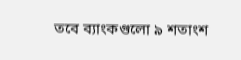তবে ব্যাংকগুলো ৯ শতাংশ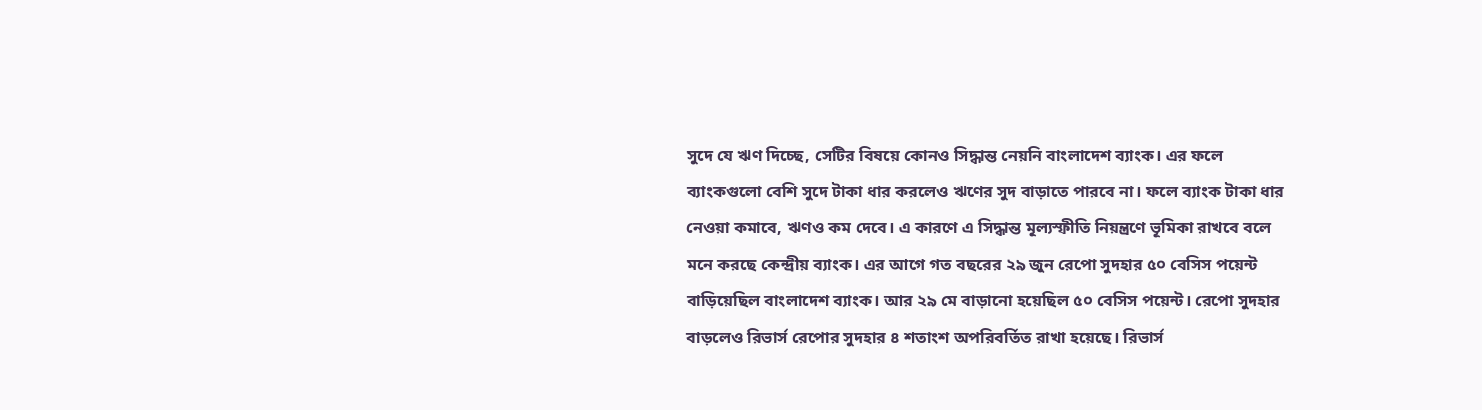সুদে যে ঋণ দিচ্ছে, সেটির বিষয়ে কোনও সিদ্ধান্ত নেয়নি বাংলাদেশ ব্যাংক। এর ফলে ব্যাংকগুলো বেশি সুদে টাকা ধার করলেও ঋণের সুদ বাড়াতে পারবে না। ফলে ব্যাংক টাকা ধার নেওয়া কমাবে, ঋণও কম দেবে। এ কারণে এ সিদ্ধান্ত মূল্যস্ফীতি নিয়ন্ত্রণে ভূমিকা রাখবে বলে মনে করছে কেন্দ্রীয় ব্যাংক। এর আগে গত বছরের ২৯ জুন রেপো সুদহার ৫০ বেসিস পয়েন্ট বাড়িয়েছিল বাংলাদেশ ব্যাংক। আর ২৯ মে বাড়ানো হয়েছিল ৫০ বেসিস পয়েন্ট। রেপো সুদহার বাড়লেও রিভার্স রেপোর সুদহার ৪ শতাংশ অপরিবর্তিত রাখা হয়েছে। রিভার্স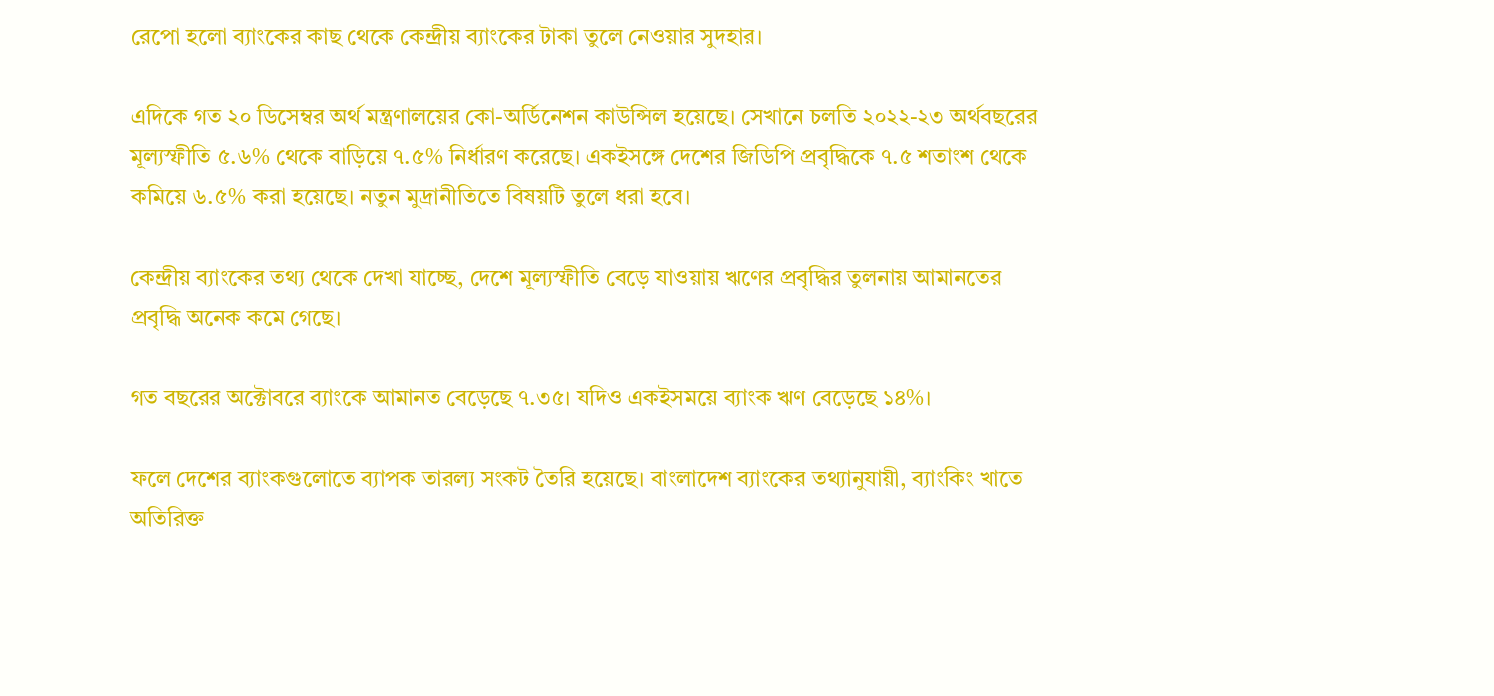রেপো হলো ব্যাংকের কাছ থেকে কেন্দ্রীয় ব্যাংকের টাকা তুলে নেওয়ার সুদহার।

এদিকে গত ২০ ডিসেম্বর অর্থ মন্ত্রণালয়ের কো-অর্ডিনেশন কাউন্সিল হয়েছে। সেখানে চলতি ২০২২-২৩ অর্থবছরের মূল্যস্ফীতি ৫.৬% থেকে বাড়িয়ে ৭.৫% নির্ধারণ করেছে। একইসঙ্গে দেশের জিডিপি প্রবৃদ্ধিকে ৭.৫ শতাংশ থেকে কমিয়ে ৬.৫% করা হয়েছে। নতুন মুদ্রানীতিতে বিষয়টি তুলে ধরা হবে।

কেন্দ্রীয় ব্যাংকের তথ্য থেকে দেখা যাচ্ছে, দেশে মূল্যস্ফীতি বেড়ে যাওয়ায় ঋণের প্রবৃদ্ধির তুলনায় আমানতের প্রবৃদ্ধি অনেক কমে গেছে।

গত বছরের অক্টোবরে ব্যাংকে আমানত বেড়েছে ৭.৩৫। যদিও একইসময়ে ব্যাংক ঋণ বেড়েছে ১৪%।

ফলে দেশের ব্যাংকগুলোতে ব্যাপক তারল্য সংকট তৈরি হয়েছে। বাংলাদেশ ব্যাংকের তথ্যানুযায়ী, ব্যাংকিং খাতে অতিরিক্ত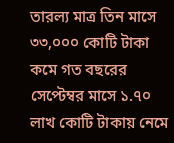তারল্য মাত্র তিন মাসে ৩৩,০০০ কোটি টাকা কমে গত বছরের সেপ্টেম্বর মাসে ১.৭০ লাখ কোটি টাকায় নেমে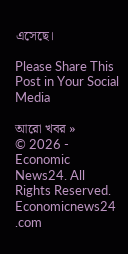এসেছে।

Please Share This Post in Your Social Media

আরো খবর »
© 2026 - Economic News24. All Rights Reserved.
Economicnews24 .com